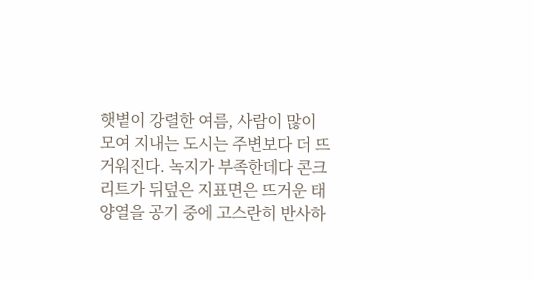햇볕이 강렬한 여름, 사람이 많이 모여 지내는 도시는 주변보다 더 뜨거워진다. 녹지가 부족한데다 콘크리트가 뒤덮은 지표면은 뜨거운 태양열을 공기 중에 고스란히 반사하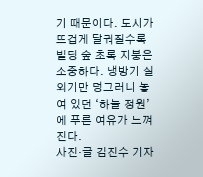기 때문이다. 도시가 뜨겁게 달궈질수록 빌딩 숲 초록 지붕은 소중하다. 냉방기 실외기만 덩그러니 놓여 있던 ‘하늘 정원’에 푸른 여유가 느껴진다.
사진·글 김진수 기자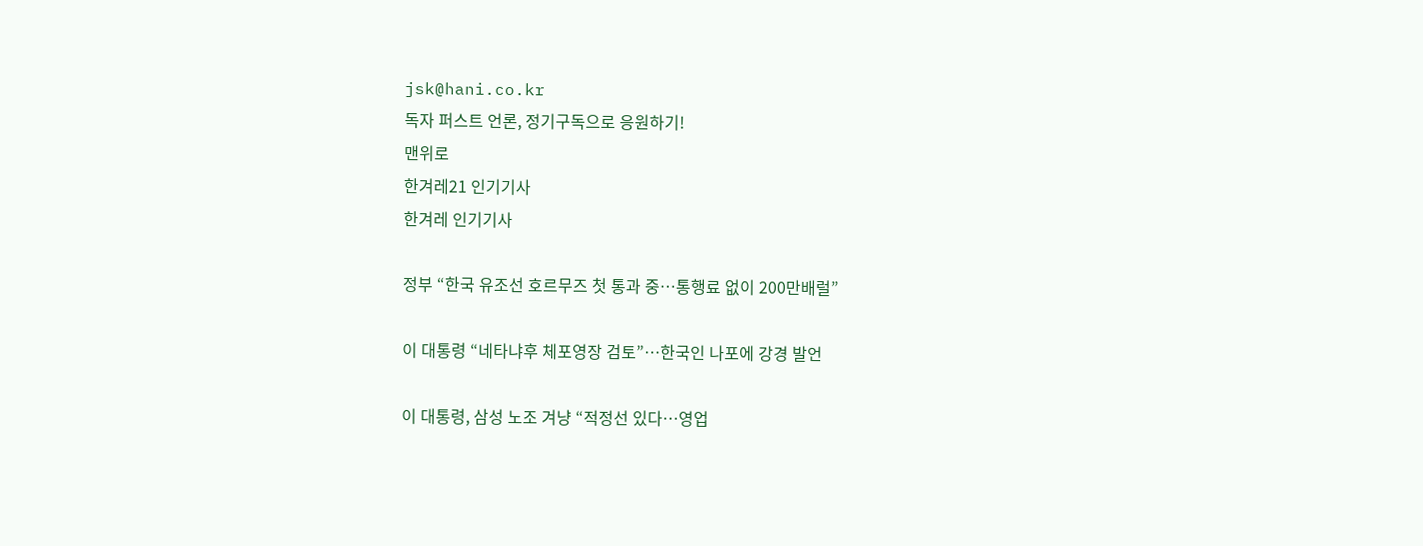jsk@hani.co.kr
독자 퍼스트 언론, 정기구독으로 응원하기!
맨위로
한겨레21 인기기사
한겨레 인기기사

정부 “한국 유조선 호르무즈 첫 통과 중…통행료 없이 200만배럴”

이 대통령 “네타냐후 체포영장 검토”…한국인 나포에 강경 발언

이 대통령, 삼성 노조 겨냥 “적정선 있다…영업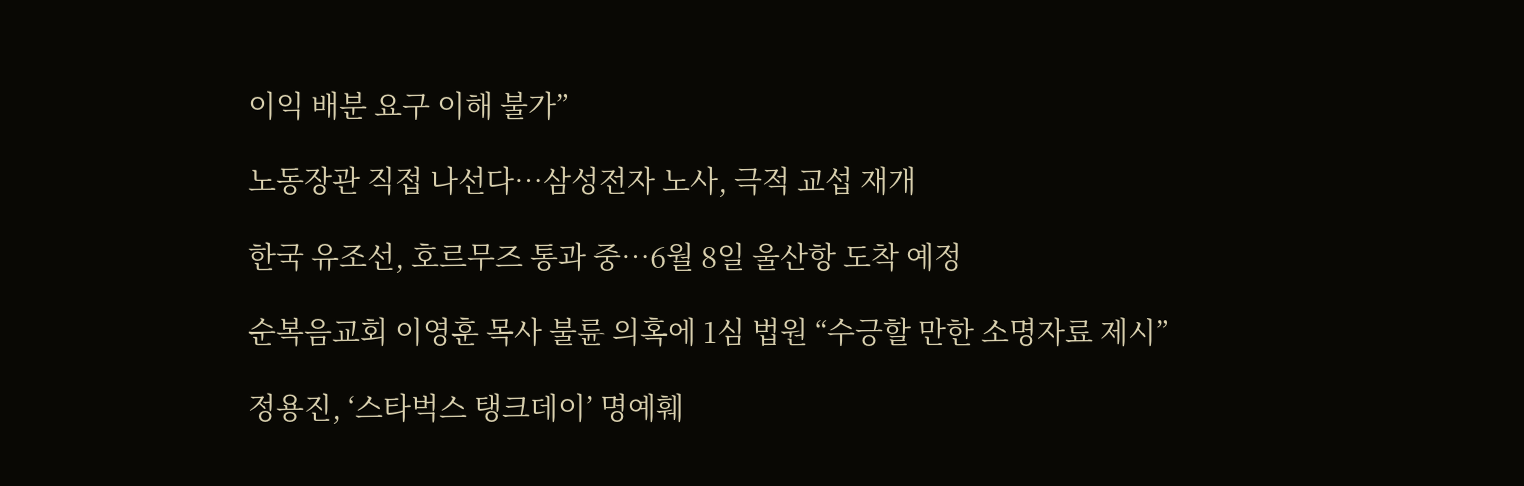이익 배분 요구 이해 불가”

노동장관 직접 나선다…삼성전자 노사, 극적 교섭 재개

한국 유조선, 호르무즈 통과 중…6월 8일 울산항 도착 예정

순복음교회 이영훈 목사 불륜 의혹에 1심 법원 “수긍할 만한 소명자료 제시”

정용진, ‘스타벅스 탱크데이’ 명예훼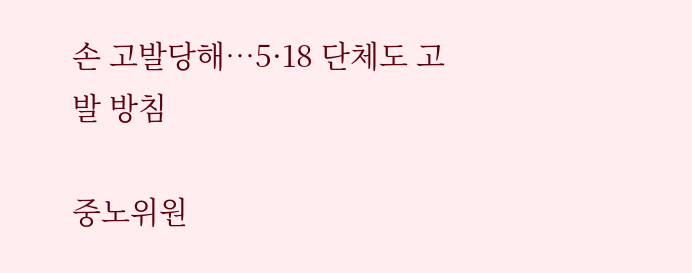손 고발당해…5·18 단체도 고발 방침

중노위원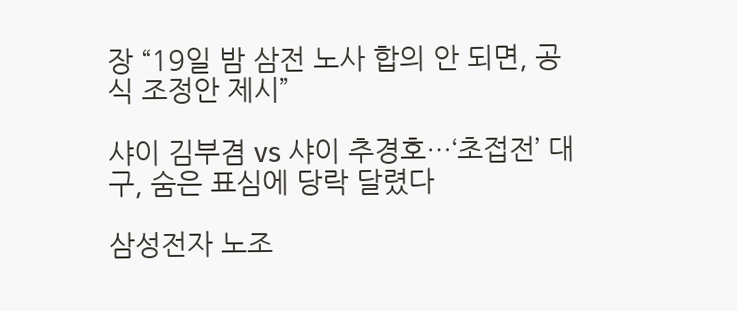장 “19일 밤 삼전 노사 합의 안 되면, 공식 조정안 제시”

샤이 김부겸 vs 샤이 추경호…‘초접전’ 대구, 숨은 표심에 당락 달렸다

삼성전자 노조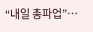“내일 총파업”…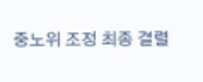중노위 조정 최종 결렬